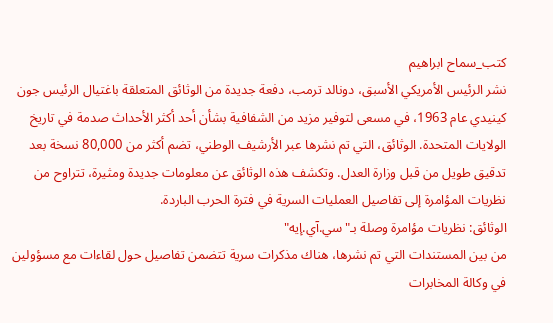كتب_سماح ابراهيم
نشر الرئيس الأمريكي الأسبق، دونالد ترمب، دفعة جديدة من الوثائق المتعلقة باغتيال الرئيس جون كينيدي عام 1963، في مسعى لتوفير مزيد من الشفافية بشأن أحد أكثر الأحداث صدمة في تاريخ الولايات المتحدة. الوثائق، التي تم نشرها عبر الأرشيف الوطني، تضم أكثر من 80,000 نسخة بعد تدقيق طويل من قبل وزارة العدل. وتكشف هذه الوثائق عن معلومات جديدة ومثيرة، تتراوح من نظريات المؤامرة إلى تفاصيل العمليات السرية في فترة الحرب الباردة.
الوثائق: نظريات مؤامرة وصلة بـ"سي.آي.إيه"
من بين المستندات التي تم نشرها، هناك مذكرات سرية تتضمن تفاصيل حول لقاءات مع مسؤولين في وكالة المخابرات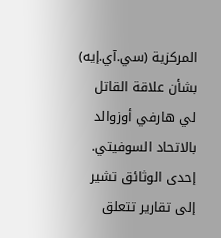المركزية (سي.آي.إيه) بشأن علاقة القاتل لي هارفي أوزوالد بالاتحاد السوفيتي. إحدى الوثائق تشير إلى تقارير تتعلق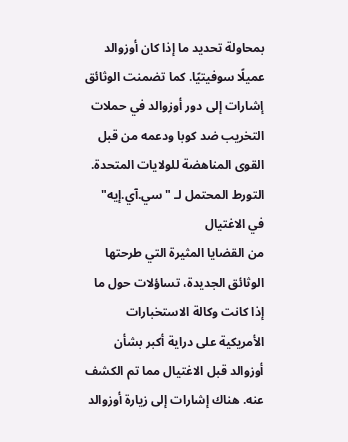بمحاولة تحديد ما إذا كان أوزوالد عميلًا سوفيتيًا. كما تضمنت الوثائق إشارات إلى دور أوزوالد في حملات التخريب ضد كوبا ودعمه من قبل القوى المناهضة للولايات المتحدة.
التورط المحتمل لـ "سي.آي.إيه" في الاغتيال
من القضايا المثيرة التي طرحتها الوثائق الجديدة، تساؤلات حول ما إذا كانت وكالة الاستخبارات الأمريكية على دراية أكبر بشأن أوزوالد قبل الاغتيال مما تم الكشف عنه. هناك إشارات إلى زيارة أوزوالد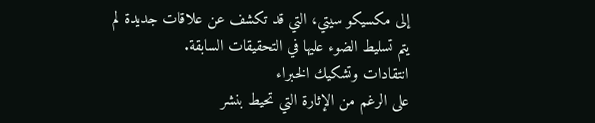إلى مكسيكو سيتي، التي قد تكشف عن علاقات جديدة لم يتم تسليط الضوء عليها في التحقيقات السابقة.
انتقادات وتشكيك الخبراء
على الرغم من الإثارة التي تحيط بنشر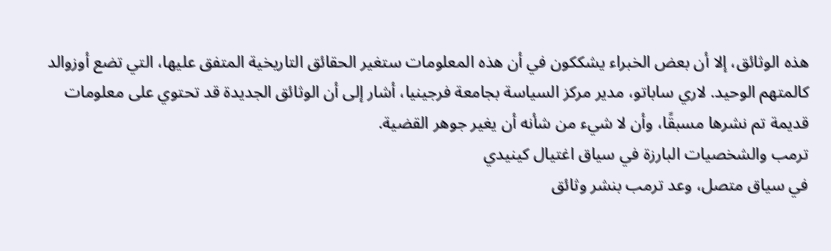هذه الوثائق، إلا أن بعض الخبراء يشككون في أن هذه المعلومات ستغير الحقائق التاريخية المتفق عليها، التي تضع أوزوالد كالمتهم الوحيد. لاري ساباتو، مدير مركز السياسة بجامعة فرجينيا، أشار إلى أن الوثائق الجديدة قد تحتوي على معلومات قديمة تم نشرها مسبقًا، وأن لا شيء من شأنه أن يغير جوهر القضية.
ترمب والشخصيات البارزة في سياق اغتيال كينيدي
في سياق متصل، وعد ترمب بنشر وثائق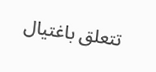تتعلق باغتيال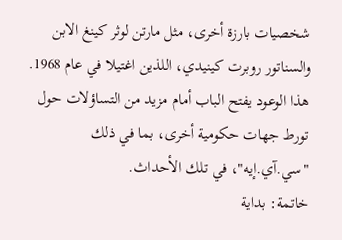شخصيات بارزة أخرى، مثل مارتن لوثر كينغ الابن والسناتور روبرت كينيدي، اللذين اغتيلا في عام 1968. هذا الوعود يفتح الباب أمام مزيد من التساؤلات حول تورط جهات حكومية أخرى، بما في ذلك "سي.آي.إيه"، في تلك الأحداث.
خاتمة: بداية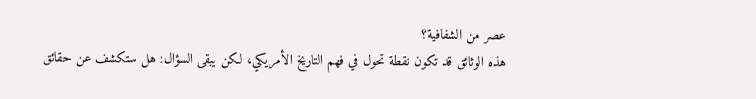عصر من الشفافية؟
هذه الوثائق قد تكون نقطة تحول في فهم التاريخ الأمريكي، لكن يبقى السؤال: هل ستكشف عن حقائق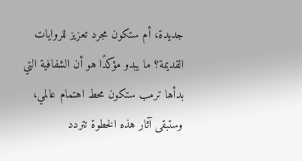جديدة، أم ستكون مجرد تعزيز للروايات القديمة؟ ما يبدو مؤكدًا هو أن الشفافية التي بدأها ترمب ستكون محط اهتمام عالمي، وستبقى آثار هذه الخطوة تتردد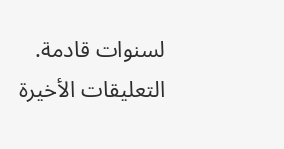لسنوات قادمة.
التعليقات الأخيرة